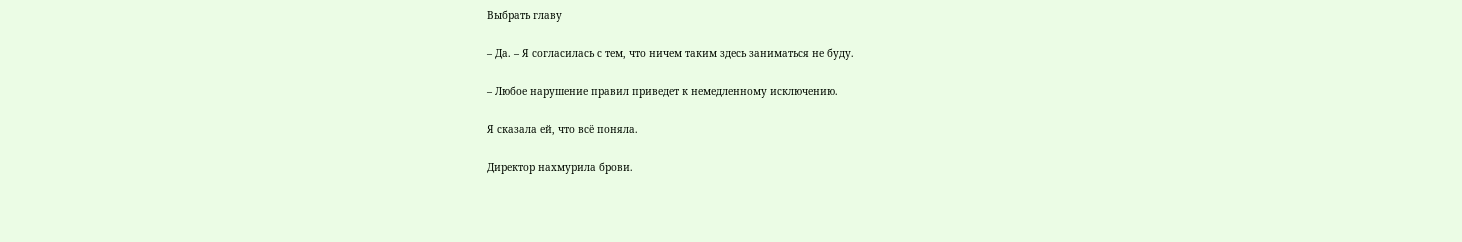Выбрать главу

– Да. – Я согласилась с тем, что ничем таким здесь заниматься не буду.

– Любое нарушение правил приведет к немедленному исключению.

Я сказала ей, что всё поняла.

Директор нахмурила брови.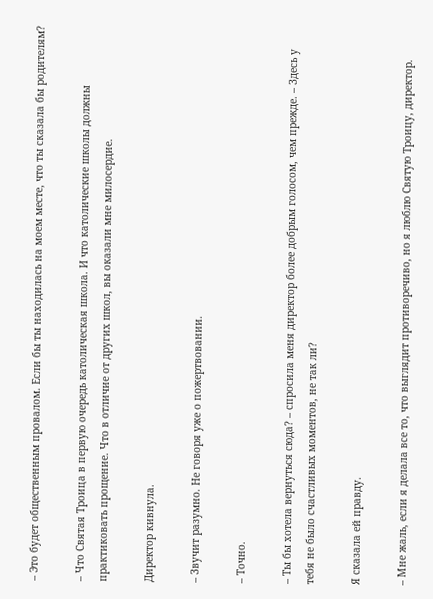– Это будет общественным провалом. Если бы ты находилась на моем месте, что ты сказала бы родителям?

– Что Святая Троица в первую очередь католическая школа. И что католические школы должны практиковать прощение. Что в отличие от других школ, вы оказали мне милосердие.

Директор кивнула.

– Звучит разумно. Не говоря уже о пожертвовании.

– Точно.

– Ты бы хотела вернуться сюда? – спросила меня директор более добрым голосом, чем прежде. – Здесь у тебя не было счастливых моментов, не так ли?

Я сказала ей правду.

– Мне жаль, если я делала все то, что выглядит противоречиво, но я люблю Святую Троицу, директор.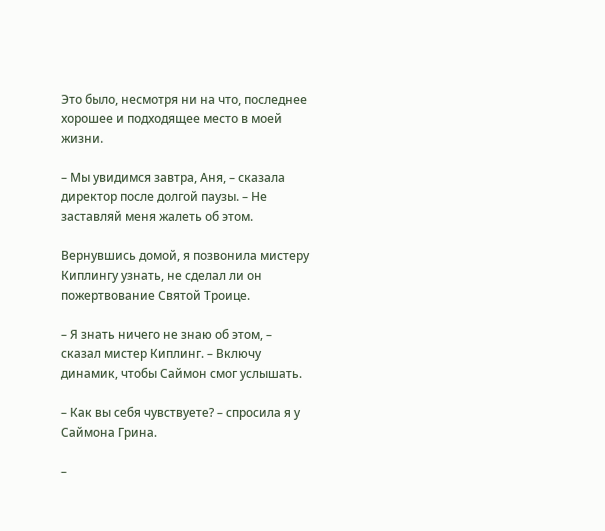Это было, несмотря ни на что, последнее хорошее и подходящее место в моей жизни.

– Мы увидимся завтра, Аня, – сказала директор после долгой паузы. – Не заставляй меня жалеть об этом.

Вернувшись домой, я позвонила мистеру Киплингу узнать, не сделал ли он пожертвование Святой Троице.

– Я знать ничего не знаю об этом, – сказал мистер Киплинг. – Включу динамик, чтобы Саймон смог услышать.

– Как вы себя чувствуете? – спросила я у Саймона Грина.

–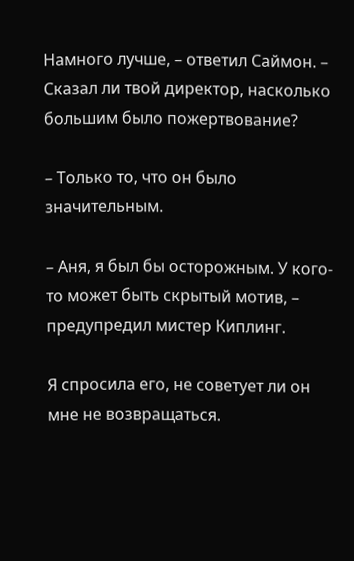Намного лучше, – ответил Саймон. – Сказал ли твой директор, насколько большим было пожертвование?

– Только то, что он было значительным.

– Аня, я был бы осторожным. У кого-то может быть скрытый мотив, – предупредил мистер Киплинг.

Я спросила его, не советует ли он мне не возвращаться.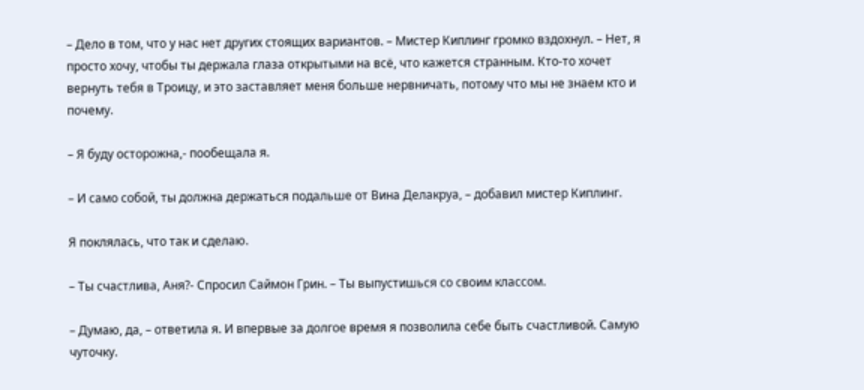– Дело в том, что у нас нет других стоящих вариантов. – Мистер Киплинг громко вздохнул. – Нет, я просто хочу, чтобы ты держала глаза открытыми на всё, что кажется странным. Кто-то хочет вернуть тебя в Троицу, и это заставляет меня больше нервничать, потому что мы не знаем кто и почему.

– Я буду осторожна,- пообещала я.

– И само собой, ты должна держаться подальше от Вина Делакруа, – добавил мистер Киплинг.

Я поклялась, что так и сделаю.

– Ты счастлива, Аня?- Спросил Саймон Грин. – Ты выпустишься со своим классом.

– Думаю, да, – ответила я. И впервые за долгое время я позволила себе быть счастливой. Самую чуточку.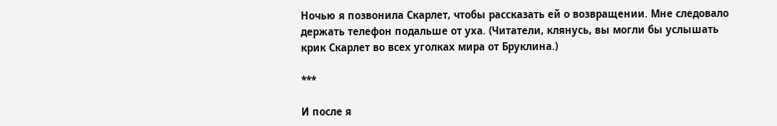Ночью я позвонила Скарлет, чтобы рассказать ей о возвращении. Мне следовало держать телефон подальше от уха. (Читатели, клянусь, вы могли бы услышать крик Скарлет во всех уголках мира от Бруклина.)

***

И после я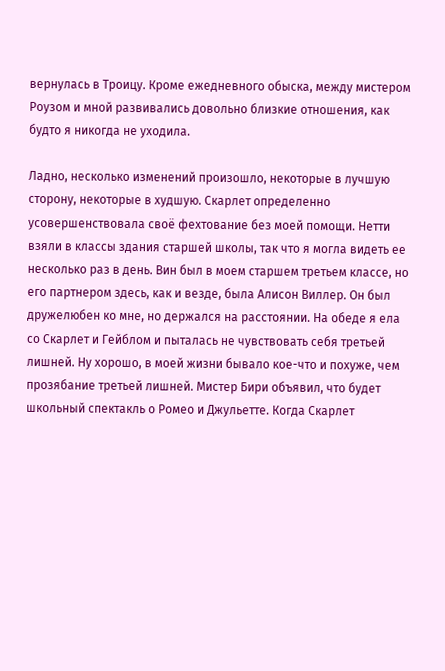вернулась в Троицу. Кроме ежедневного обыска, между мистером Роузом и мной развивались довольно близкие отношения, как будто я никогда не уходила.

Ладно, несколько изменений произошло, некоторые в лучшую сторону, некоторые в худшую. Скарлет определенно усовершенствовала своё фехтование без моей помощи. Нетти взяли в классы здания старшей школы, так что я могла видеть ее несколько раз в день. Вин был в моем старшем третьем классе, но его партнером здесь, как и везде, была Алисон Виллер. Он был дружелюбен ко мне, но держался на расстоянии. На обеде я ела со Скарлет и Гейблом и пыталась не чувствовать себя третьей лишней. Ну хорошо, в моей жизни бывало кое-что и похуже, чем прозябание третьей лишней. Мистер Бири объявил, что будет школьный спектакль о Ромео и Джульетте. Когда Скарлет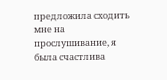предложила сходить мне на прослушивание, я была счастлива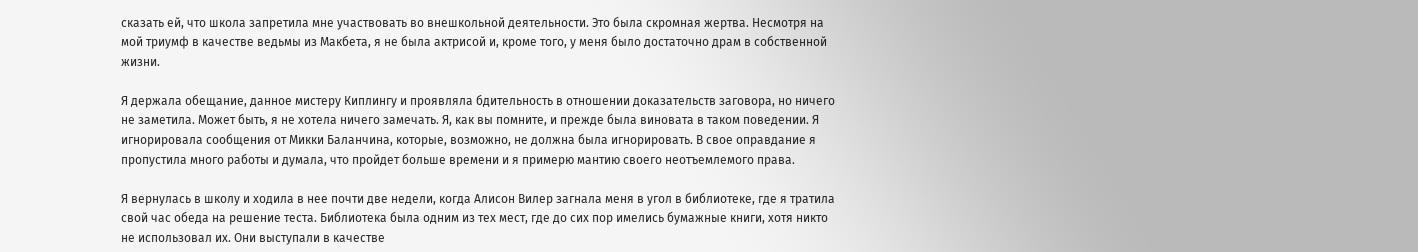сказать ей, что школа запретила мне участвовать во внешкольной деятельности. Это была скромная жертва. Несмотря на мой триумф в качестве ведьмы из Макбета, я не была актрисой и, кроме того, у меня было достаточно драм в собственной жизни.

Я держала обещание, данное мистеру Киплингу и проявляла бдительность в отношении доказательств заговора, но ничего не заметила. Может быть, я не хотела ничего замечать. Я, как вы помните, и прежде была виновата в таком поведении. Я игнорировала сообщения от Микки Баланчина, которые, возможно, не должна была игнорировать. В свое оправдание я пропустила много работы и думала, что пройдет больше времени и я примерю мантию своего неотъемлемого права.

Я вернулась в школу и ходила в нее почти две недели, когда Алисон Вилер загнала меня в угол в библиотеке, где я тратила свой час обеда на решение теста. Библиотека была одним из тех мест, где до сих пор имелись бумажные книги, хотя никто не использовал их. Они выступали в качестве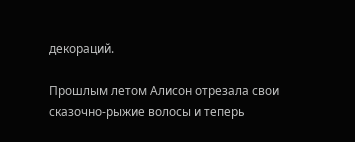декораций.

Прошлым летом Алисон отрезала свои сказочно-рыжие волосы и теперь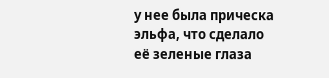у нее была прическа эльфа, что сделало её зеленые глаза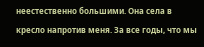неестественно большими. Она села в кресло напротив меня. За все годы, что мы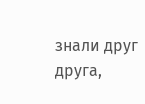знали друг друга,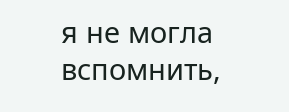я не могла вспомнить,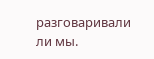разговаривали ли мы.